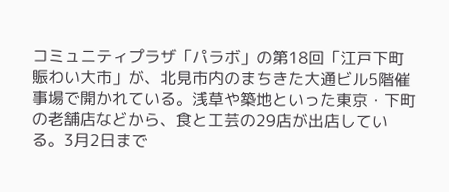コミュニティプラザ「パラボ」の第18回「江戸下町賑わい大市」が、北見市内のまちきた大通ビル5階催事場で開かれている。浅草や築地といった東京・下町の老舗店などから、食と工芸の29店が出店している。3月2日まで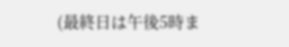(最終日は午後5時ま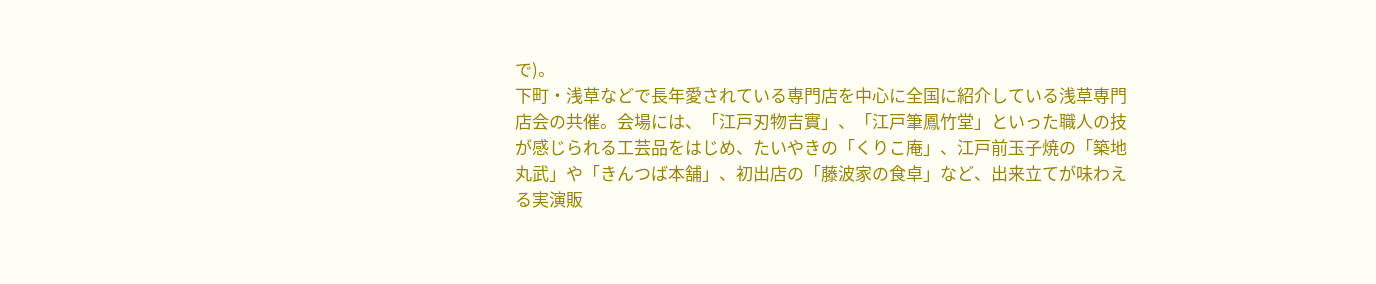で)。
下町・浅草などで長年愛されている専門店を中心に全国に紹介している浅草専門店会の共催。会場には、「江戸刃物吉實」、「江戸筆鳳竹堂」といった職人の技が感じられる工芸品をはじめ、たいやきの「くりこ庵」、江戸前玉子焼の「築地丸武」や「きんつば本舗」、初出店の「藤波家の食卓」など、出来立てが味わえる実演販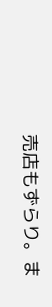売店もずらり。ま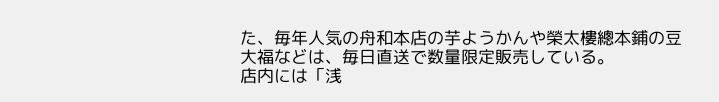た、毎年人気の舟和本店の芋ようかんや榮太樓總本鋪の豆大福などは、毎日直送で数量限定販売している。
店内には「浅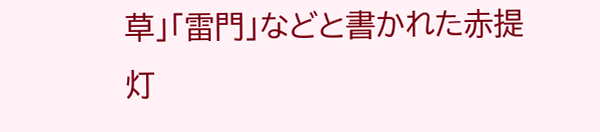草」「雷門」などと書かれた赤提灯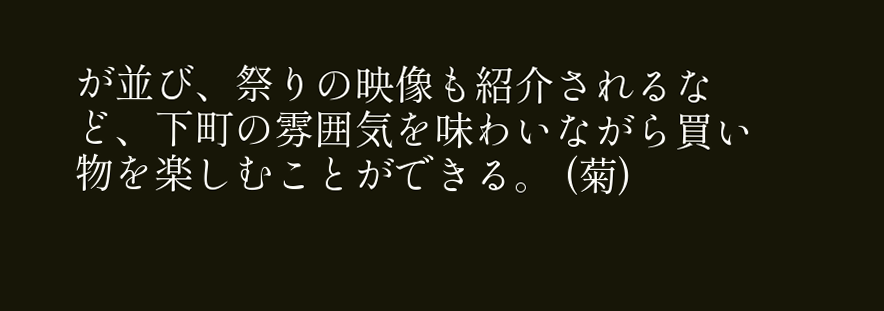が並び、祭りの映像も紹介されるなど、下町の雰囲気を味わいながら買い物を楽しむことができる。 (菊)